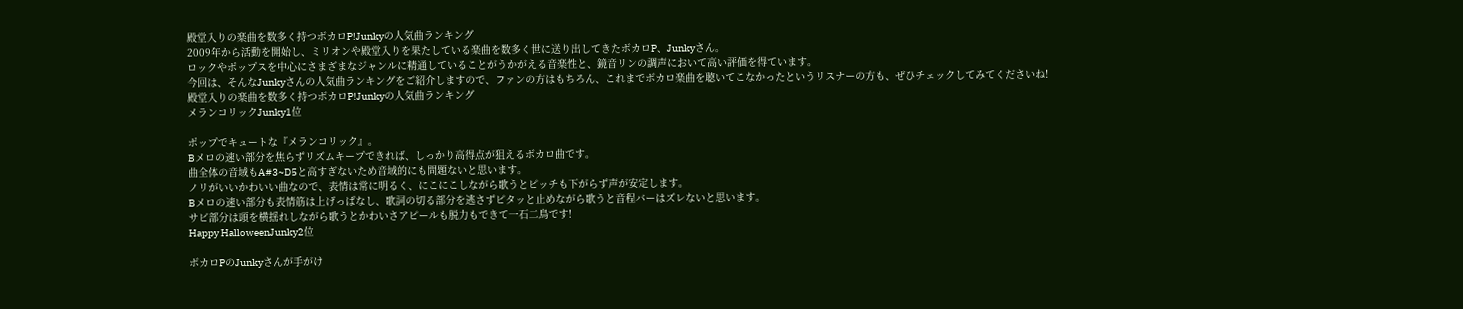殿堂入りの楽曲を数多く持つボカロP!Junkyの人気曲ランキング
2009年から活動を開始し、ミリオンや殿堂入りを果たしている楽曲を数多く世に送り出してきたボカロP、Junkyさん。
ロックやポップスを中心にさまざまなジャンルに精通していることがうかがえる音楽性と、鏡音リンの調声において高い評価を得ています。
今回は、そんなJunkyさんの人気曲ランキングをご紹介しますので、ファンの方はもちろん、これまでボカロ楽曲を聴いてこなかったというリスナーの方も、ぜひチェックしてみてくださいね!
殿堂入りの楽曲を数多く持つボカロP!Junkyの人気曲ランキング
メランコリックJunky1位

ポップでキュートな『メランコリック』。
Bメロの速い部分を焦らずリズムキープできれば、しっかり高得点が狙えるボカロ曲です。
曲全体の音域もA#3~D5と高すぎないため音域的にも問題ないと思います。
ノリがいいかわいい曲なので、表情は常に明るく、にこにこしながら歌うとピッチも下がらず声が安定します。
Bメロの速い部分も表情筋は上げっぱなし、歌詞の切る部分を逃さずピタッと止めながら歌うと音程バーはズレないと思います。
サビ部分は頭を横揺れしながら歌うとかわいさアピールも脱力もできて一石二鳥です!
Happy HalloweenJunky2位

ボカロPのJunkyさんが手がけ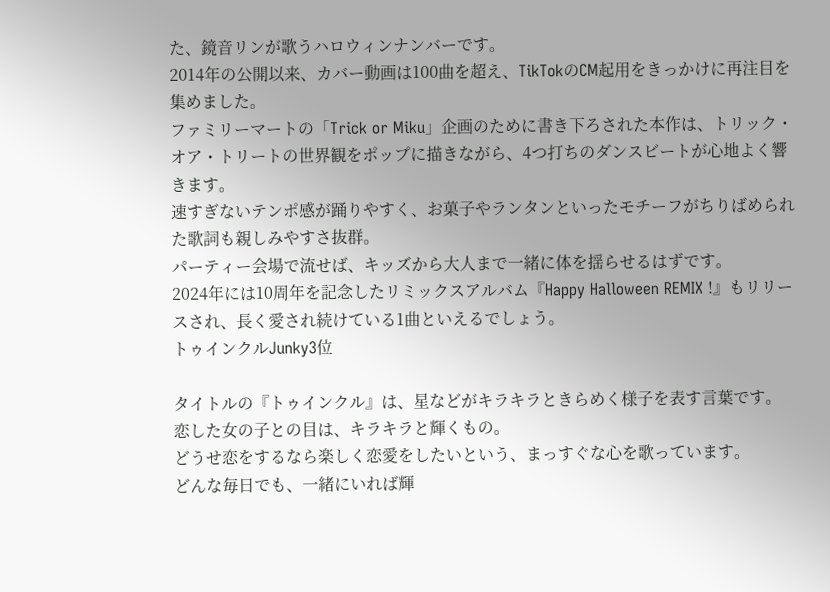た、鏡音リンが歌うハロウィンナンバーです。
2014年の公開以来、カバー動画は100曲を超え、TikTokのCM起用をきっかけに再注目を集めました。
ファミリーマートの「Trick or Miku」企画のために書き下ろされた本作は、トリック・オア・トリートの世界観をポップに描きながら、4つ打ちのダンスビートが心地よく響きます。
速すぎないテンポ感が踊りやすく、お菓子やランタンといったモチーフがちりばめられた歌詞も親しみやすさ抜群。
パーティー会場で流せば、キッズから大人まで一緒に体を揺らせるはずです。
2024年には10周年を記念したリミックスアルバム『Happy Halloween REMIX !』もリリースされ、長く愛され続けている1曲といえるでしょう。
トゥインクルJunky3位

タイトルの『トゥインクル』は、星などがキラキラときらめく様子を表す言葉です。
恋した女の子との目は、キラキラと輝くもの。
どうせ恋をするなら楽しく恋愛をしたいという、まっすぐな心を歌っています。
どんな毎日でも、一緒にいれば輝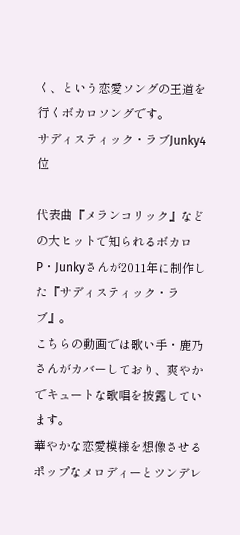く、という恋愛ソングの王道を行くボカロソングです。
サディスティック・ラブJunky4位

代表曲『メランコリック』などの大ヒットで知られるボカロP・Junkyさんが2011年に制作した『サディスティック・ラブ』。
こちらの動画では歌い手・鹿乃さんがカバーしており、爽やかでキュートな歌唱を披露しています。
華やかな恋愛模様を想像させるポップなメロディーとツンデレ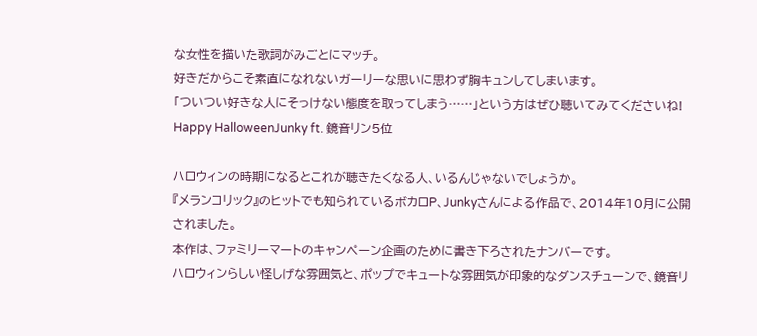な女性を描いた歌詞がみごとにマッチ。
好きだからこそ素直になれないガーリーな思いに思わず胸キュンしてしまいます。
「ついつい好きな人にそっけない態度を取ってしまう……」という方はぜひ聴いてみてくださいね!
Happy HalloweenJunky ft. 鏡音リン5位

ハロウィンの時期になるとこれが聴きたくなる人、いるんじゃないでしょうか。
『メランコリック』のヒットでも知られているボカロP、Junkyさんによる作品で、2014年10月に公開されました。
本作は、ファミリーマートのキャンペーン企画のために書き下ろされたナンバーです。
ハロウィンらしい怪しげな雰囲気と、ポップでキュートな雰囲気が印象的なダンスチューンで、鏡音リ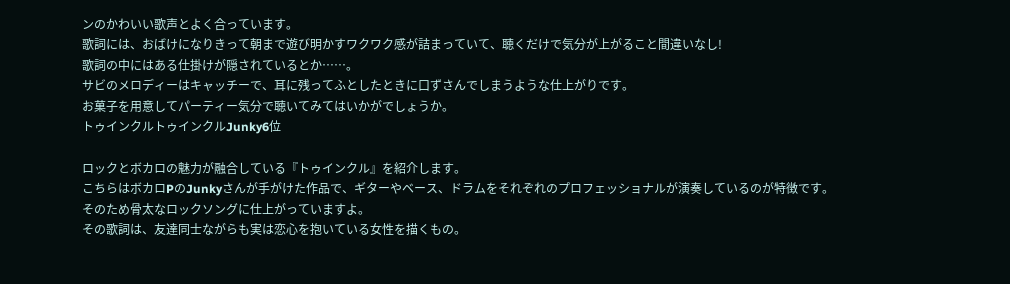ンのかわいい歌声とよく合っています。
歌詞には、おばけになりきって朝まで遊び明かすワクワク感が詰まっていて、聴くだけで気分が上がること間違いなし!
歌詞の中にはある仕掛けが隠されているとか……。
サビのメロディーはキャッチーで、耳に残ってふとしたときに口ずさんでしまうような仕上がりです。
お菓子を用意してパーティー気分で聴いてみてはいかがでしょうか。
トゥインクルトゥインクルJunky6位

ロックとボカロの魅力が融合している『トゥインクル』を紹介します。
こちらはボカロPのJunkyさんが手がけた作品で、ギターやベース、ドラムをそれぞれのプロフェッショナルが演奏しているのが特徴です。
そのため骨太なロックソングに仕上がっていますよ。
その歌詞は、友達同士ながらも実は恋心を抱いている女性を描くもの。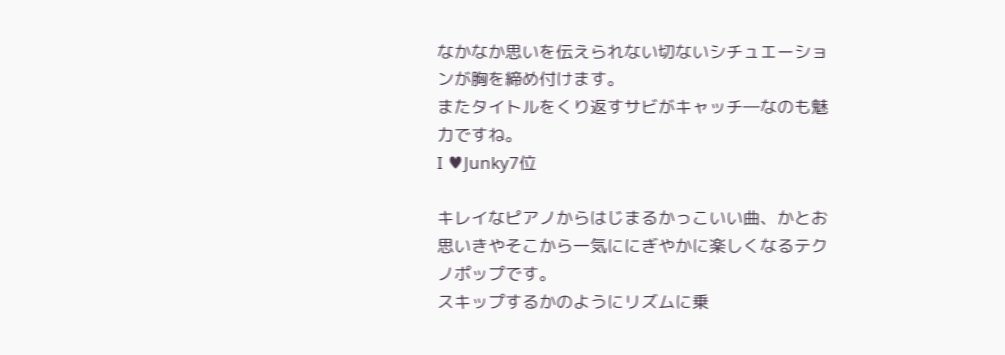なかなか思いを伝えられない切ないシチュエーションが胸を締め付けます。
またタイトルをくり返すサビがキャッチ―なのも魅力ですね。
I ♥Junky7位

キレイなピアノからはじまるかっこいい曲、かとお思いきやそこから一気ににぎやかに楽しくなるテクノポップです。
スキップするかのようにリズムに乗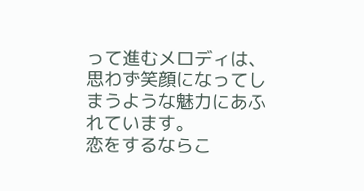って進むメロディは、思わず笑顔になってしまうような魅力にあふれています。
恋をするならこ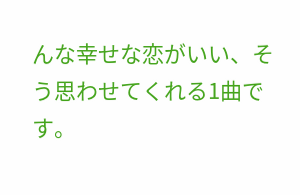んな幸せな恋がいい、そう思わせてくれる1曲です。